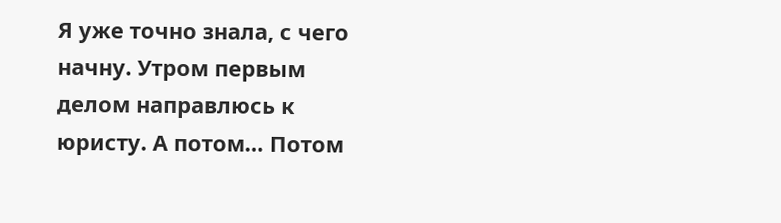Я уже точно знала, с чего начну. Утром первым делом направлюсь к юристу. А потом… Потом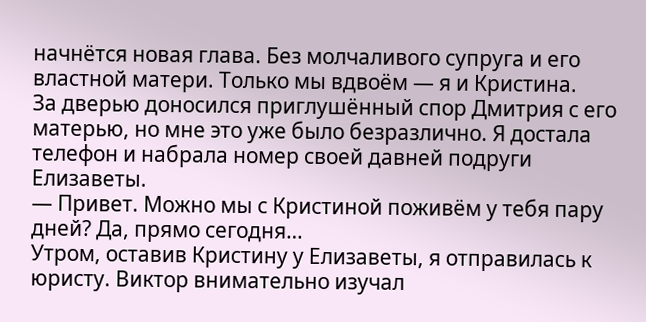начнётся новая глава. Без молчаливого супруга и его властной матери. Только мы вдвоём — я и Кристина.
За дверью доносился приглушённый спор Дмитрия с его матерью, но мне это уже было безразлично. Я достала телефон и набрала номер своей давней подруги Елизаветы.
— Привет. Можно мы с Кристиной поживём у тебя пару дней? Да, прямо сегодня…
Утром, оставив Кристину у Елизаветы, я отправилась к юристу. Виктор внимательно изучал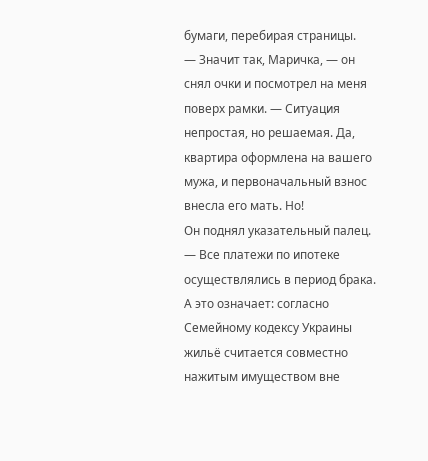бумаги, перебирая страницы.
— Значит так, Маричка, — он снял очки и посмотрел на меня поверх рамки. — Ситуация непростая, но решаемая. Да, квартира оформлена на вашего мужа, и первоначальный взнос внесла его мать. Но!
Он поднял указательный палец.
— Все платежи по ипотеке осуществлялись в период брака. А это означает: согласно Семейному кодексу Украины жильё считается совместно нажитым имуществом вне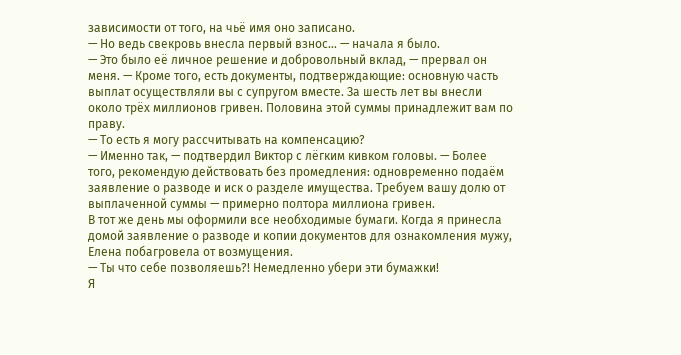зависимости от того, на чьё имя оно записано.
— Но ведь свекровь внесла первый взнос… — начала я было.
— Это было её личное решение и добровольный вклад, — прервал он меня. — Кроме того, есть документы, подтверждающие: основную часть выплат осуществляли вы с супругом вместе. За шесть лет вы внесли около трёх миллионов гривен. Половина этой суммы принадлежит вам по праву.
— То есть я могу рассчитывать на компенсацию?
— Именно так, — подтвердил Виктор с лёгким кивком головы. — Более того, рекомендую действовать без промедления: одновременно подаём заявление о разводе и иск о разделе имущества. Требуем вашу долю от выплаченной суммы — примерно полтора миллиона гривен.
В тот же день мы оформили все необходимые бумаги. Когда я принесла домой заявление о разводе и копии документов для ознакомления мужу, Елена побагровела от возмущения.
— Ты что себе позволяешь?! Немедленно убери эти бумажки!
Я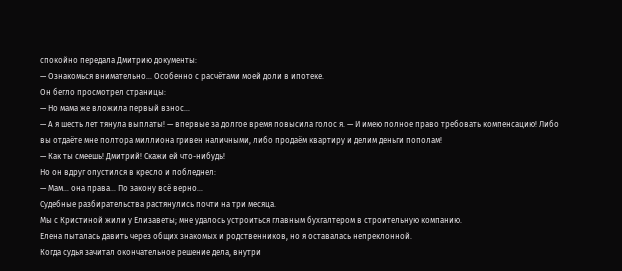спокойно передала Дмитрию документы:
— Ознакомься внимательно… Особенно с расчётами моей доли в ипотеке.
Он бегло просмотрел страницы:
— Но мама же вложила первый взнос…
— А я шесть лет тянула выплаты! — впервые за долгое время повысила голос я. — И имею полное право требовать компенсацию! Либо вы отдаёте мне полтора миллиона гривен наличными, либо продаём квартиру и делим деньги пополам!
— Как ты смеешь! Дмитрий! Скажи ей что-нибудь!
Но он вдруг опустился в кресло и побледнел:
— Мам… она права… По закону всё верно…
Судебные разбирательства растянулись почти на три месяца.
Мы с Кристиной жили у Елизаветы; мне удалось устроиться главным бухгалтером в строительную компанию.
Елена пыталась давить через общих знакомых и родственников, но я оставалась непреклонной.
Когда судья зачитал окончательное решение дела, внутри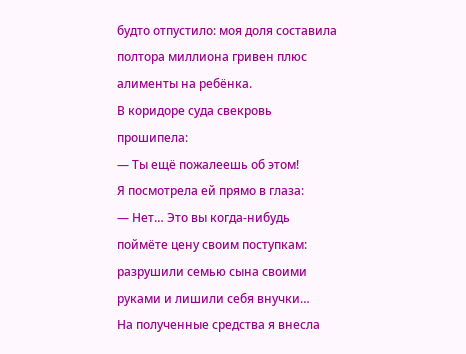будто отпустило: моя доля составила полтора миллиона гривен плюс алименты на ребёнка.
В коридоре суда свекровь прошипела:
— Ты ещё пожалеешь об этом!
Я посмотрела ей прямо в глаза:
— Нет… Это вы когда-нибудь поймёте цену своим поступкам: разрушили семью сына своими руками и лишили себя внучки…
На полученные средства я внесла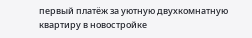первый платёж за уютную двухкомнатную квартиру в новостройке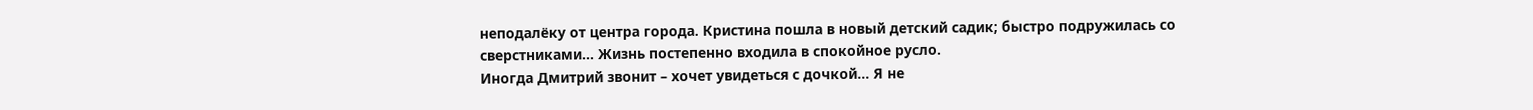неподалёку от центра города. Кристина пошла в новый детский садик; быстро подружилась со сверстниками… Жизнь постепенно входила в спокойное русло.
Иногда Дмитрий звонит – хочет увидеться с дочкой… Я не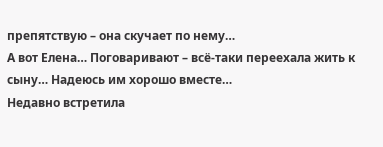препятствую – она скучает по нему…
А вот Елена… Поговаривают – всё-таки переехала жить к сыну… Надеюсь им хорошо вместе…
Недавно встретила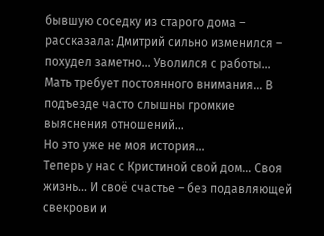бывшую соседку из старого дома – рассказала: Дмитрий сильно изменился – похудел заметно… Уволился с работы… Мать требует постоянного внимания… В подъезде часто слышны громкие выяснения отношений…
Но это уже не моя история…
Теперь у нас с Кристиной свой дом… Своя жизнь… И своё счастье – без подавляющей свекрови и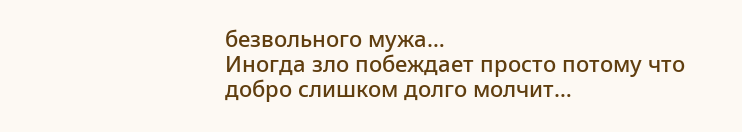безвольного мужа…
Иногда зло побеждает просто потому что добро слишком долго молчит…